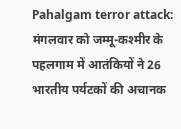Pahalgam terror attack: मंगलवार को जम्मू-कश्मीर के पहलगाम में आतंकियों ने 26 भारतीय पर्यटकों की अचानक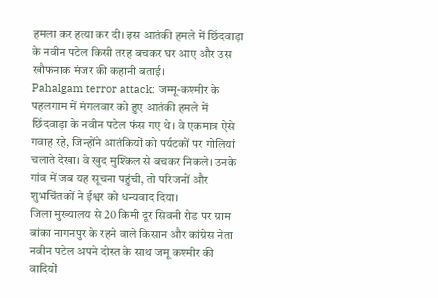हमला कर हत्या कर दी। इस आतंकी हमले में छिंदवाड़ा के नवीन पटेल किसी तरह बचकर घर आए और उस खौफनाक मंजर की कहानी बताई।
Pahalgam terror attack: जम्मू-कश्मीर के पहलगाम में मंगलवार को हुए आतंकी हमले में छिंदवाड़ा के नवीन पटेल फंस गए थे। वे एकमात्र ऐसे गवाह रहे, जिन्होंने आतंकियों को पर्यटकों पर गोलियां चलाते देखा। वे खुद मुश्किल से बचकर निकले। उनके गांव में जब यह सूचना पहुंची, तो परिजनों और शुभचिंतकों ने ईश्वर को धन्यवाद दिया।
जिला मुख्यालय से 20 किमी दूर सिवनी रोड पर ग्राम बांका नागनपुर के रहने वाले किसान और कांग्रेस नेता नवीन पटेल अपने दोस्त के साथ जमू कश्मीर की वादियों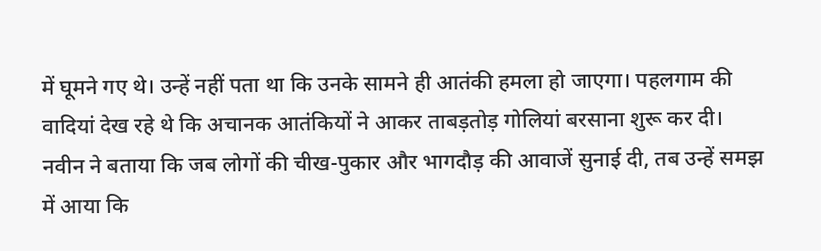में घूमने गए थे। उन्हें नहीं पता था कि उनके सामने ही आतंकी हमला हो जाएगा। पहलगाम की वादियां देख रहे थे कि अचानक आतंकियों ने आकर ताबड़तोड़ गोलियां बरसाना शुरू कर दी।
नवीन ने बताया कि जब लोगों की चीख-पुकार और भागदौड़ की आवाजें सुनाई दी, तब उन्हें समझ में आया कि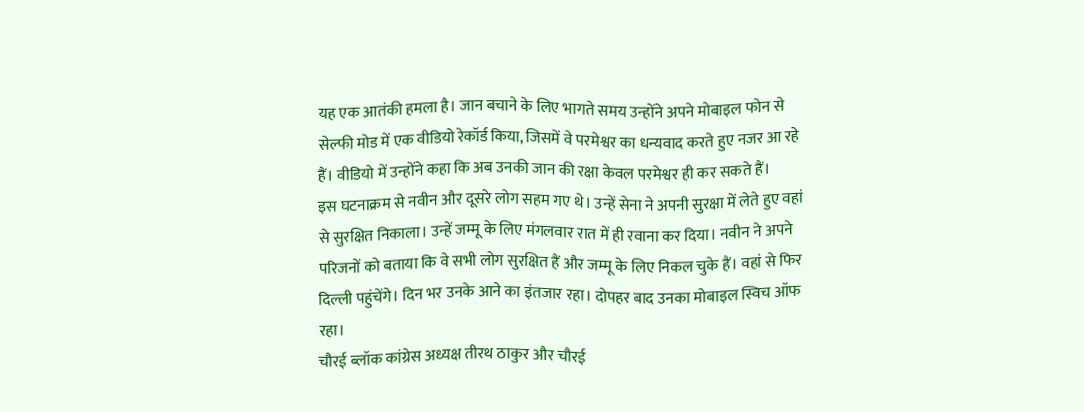यह एक आतंकी हमला है। जान बचाने के लिए भागते समय उन्होंने अपने मोबाइल फोन से सेल्फी मोड में एक वीडियो रेकॉर्ड किया, जिसमें वे परमेश्वर का धन्यवाद करते हुए नजर आ रहे हैं। वीडियो में उन्होंने कहा कि अब उनकी जान की रक्षा केवल परमेश्वर ही कर सकते हैं।
इस घटनाक्रम से नवीन और दूसरे लोग सहम गए थे। उन्हें सेना ने अपनी सुरक्षा में लेते हुए वहां से सुरक्षित निकाला। उन्हें जम्मू के लिए मंगलवार रात में ही रवाना कर दिया। नवीन ने अपने परिजनों को बताया कि वे सभी लोग सुरक्षित हैं और जम्मू के लिए निकल चुके हैं। वहां से फिर दिल्ली पहुंचेंगे। दिन भर उनके आने का इंतजार रहा। दोपहर बाद उनका मोबाइल स्विच ऑफ रहा।
चौरई ब्लॉक कांग्रेस अध्यक्ष तीरथ ठाकुर और चौरई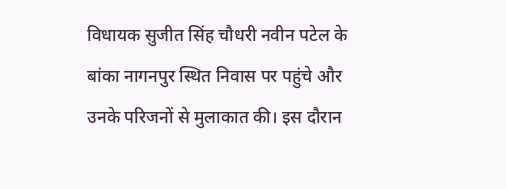विधायक सुजीत सिंह चौधरी नवीन पटेल के बांका नागनपुर स्थित निवास पर पहुंचे और उनके परिजनों से मुलाकात की। इस दौरान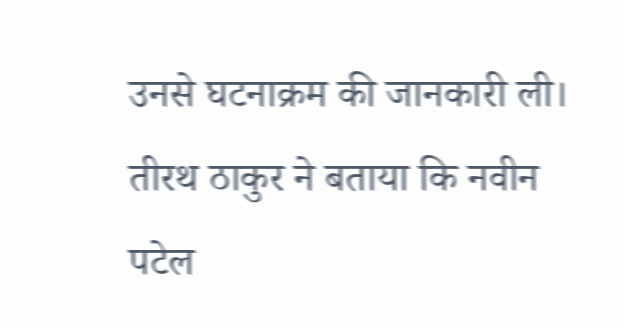उनसे घटनाक्रम की जानकारी ली। तीरथ ठाकुर ने बताया कि नवीन पटेल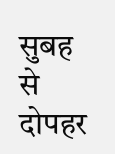सुबह से दोपहर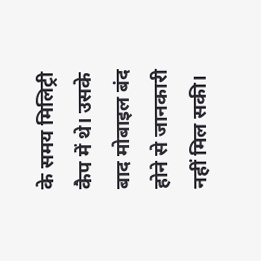के समय मिलिट्री कैप में थे। उसके बाद मोबाइल बंद होने से जानकारी नहीं मिल सकी।